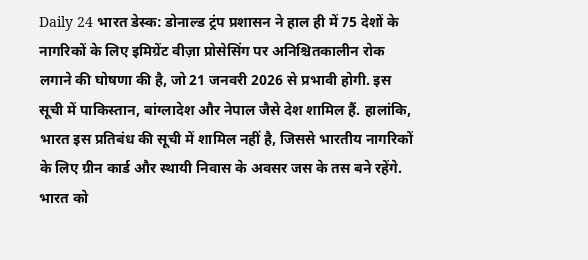Daily 24 भारत डेस्क: डोनाल्ड ट्रंप प्रशासन ने हाल ही में 75 देशों के नागरिकों के लिए इमिग्रेंट वीज़ा प्रोसेसिंग पर अनिश्चितकालीन रोक लगाने की घोषणा की है, जो 21 जनवरी 2026 से प्रभावी होगी. इस सूची में पाकिस्तान, बांग्लादेश और नेपाल जैसे देश शामिल हैं. हालांकि, भारत इस प्रतिबंध की सूची में शामिल नहीं है, जिससे भारतीय नागरिकों के लिए ग्रीन कार्ड और स्थायी निवास के अवसर जस के तस बने रहेंगे.
भारत को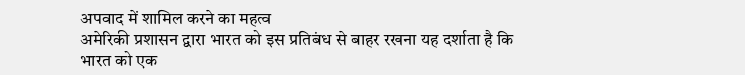अपवाद में शामिल करने का महत्व
अमेरिकी प्रशासन द्वारा भारत को इस प्रतिबंध से बाहर रखना यह दर्शाता है कि भारत को एक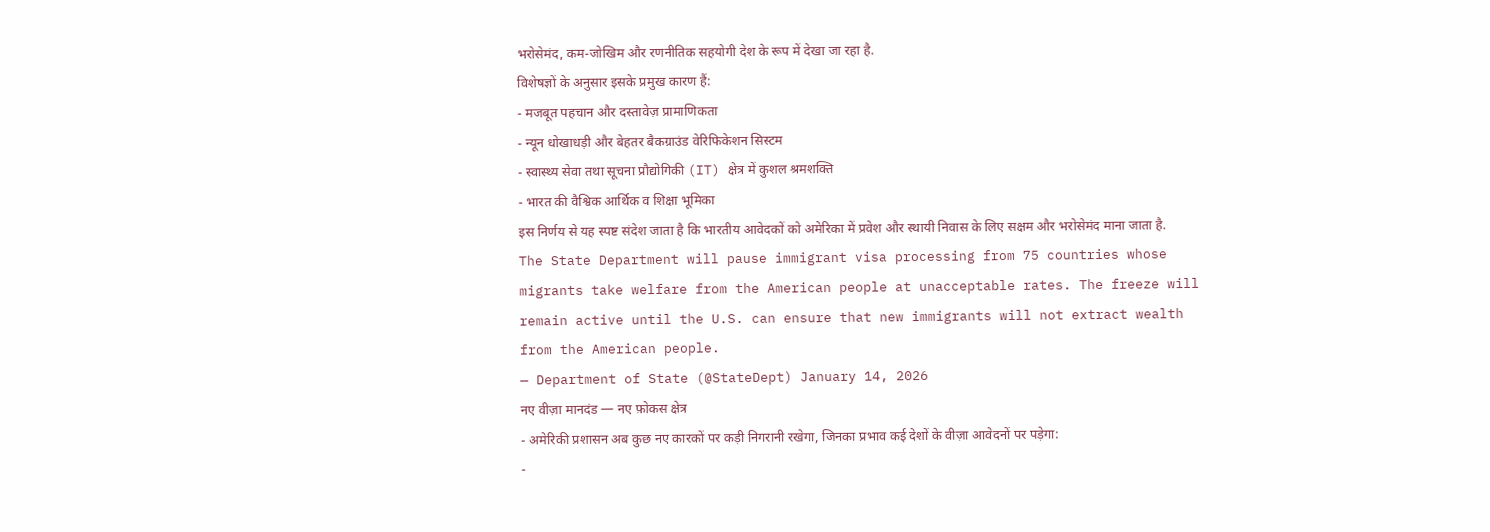भरोसेमंद, कम-जोखिम और रणनीतिक सहयोगी देश के रूप में देखा जा रहा है.
विशेषज्ञों के अनुसार इसके प्रमुख कारण हैं:
- मजबूत पहचान और दस्तावेज़ प्रामाणिकता
- न्यून धोखाधड़ी और बेहतर बैकग्राउंड वेरिफिकेशन सिस्टम
- स्वास्थ्य सेवा तथा सूचना प्रौद्योगिकी (IT) क्षेत्र में कुशल श्रमशक्ति
- भारत की वैश्विक आर्थिक व शिक्षा भूमिका
इस निर्णय से यह स्पष्ट संदेश जाता है कि भारतीय आवेदकों को अमेरिका में प्रवेश और स्थायी निवास के लिए सक्षम और भरोसेमंद माना जाता है.
The State Department will pause immigrant visa processing from 75 countries whose migrants take welfare from the American people at unacceptable rates. The freeze will remain active until the U.S. can ensure that new immigrants will not extract wealth from the American people.
— Department of State (@StateDept) January 14, 2026
नए वीज़ा मानदंड — नए फ़ोकस क्षेत्र
- अमेरिकी प्रशासन अब कुछ नए कारकों पर कड़ी निगरानी रखेगा, जिनका प्रभाव कई देशों के वीज़ा आवेदनों पर पड़ेगा:
-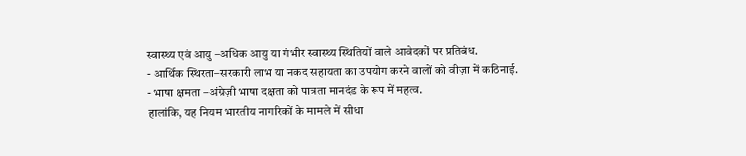स्वास्थ्य एवं आयु –अधिक आयु या गंभीर स्वास्थ्य स्थितियों वाले आवेदकों पर प्रतिबंध.
- आर्थिक स्थिरता–सरकारी लाभ या नकद सहायता का उपयोग करने वालों को वीज़ा में कठिनाई.
- भाषा क्षमता –अंग्रेज़ी भाषा दक्षता को पात्रता मानदंड के रूप में महत्व.
हालांकि, यह नियम भारतीय नागरिकों के मामले में सीधा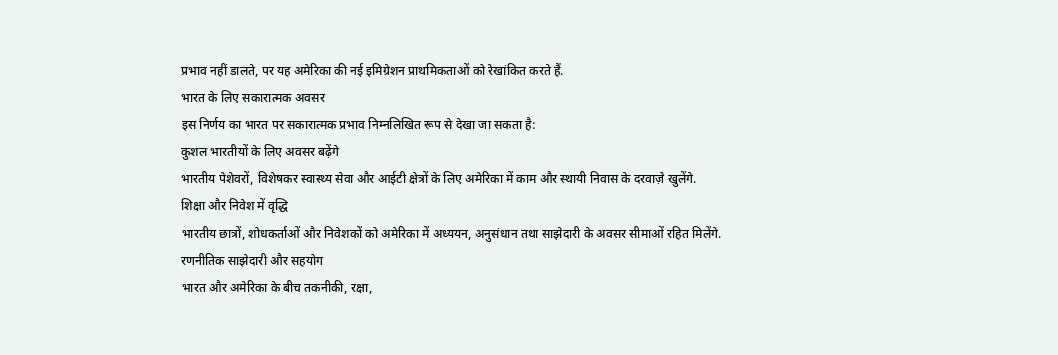प्रभाव नहीं डालते, पर यह अमेरिका की नई इमिग्रेशन प्राथमिकताओं को रेखांकित करते हैं.
भारत के लिए सकारात्मक अवसर
इस निर्णय का भारत पर सकारात्मक प्रभाव निम्नलिखित रूप से देखा जा सकता है:
कुशल भारतीयों के लिए अवसर बढ़ेंगे
भारतीय पेशेवरों, विशेषकर स्वास्थ्य सेवा और आईटी क्षेत्रों के लिए अमेरिका में काम और स्थायी निवास के दरवाज़े खुलेंगे.
शिक्षा और निवेश में वृद्धि
भारतीय छात्रों, शोधकर्ताओं और निवेशकों को अमेरिका में अध्ययन, अनुसंधान तथा साझेदारी के अवसर सीमाओं रहित मिलेंगे.
रणनीतिक साझेदारी और सहयोग
भारत और अमेरिका के बीच तकनीकी, रक्षा,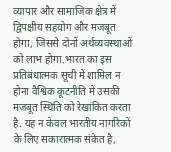व्यापार और सामाजिक क्षेत्र में द्विपक्षीय सहयोग और मजबूत होगा, जिससे दोनों अर्थव्यवस्थाओं को लाभ होगा.भारत का इस प्रतिबंधात्मक सूची में शामिल न होना वैश्विक कूटनीति में उसकी मजबूत स्थिति को रेखांकित करता है. यह न केवल भारतीय नागरिकों के लिए सकारात्मक संकेत है,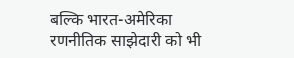बल्कि भारत-अमेरिका रणनीतिक साझेदारी को भी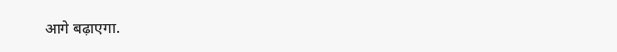आगे बढ़ाएगा.